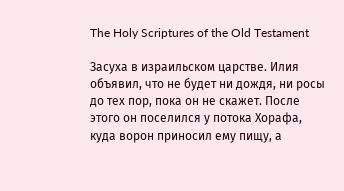The Holy Scriptures of the Old Testament

Засуха в израильском царстве. Илия объявил, что не будет ни дождя, ни росы до тех пор, пока он не скажет. После этого он поселился у потока Хорафа, куда ворон приносил ему пищу, а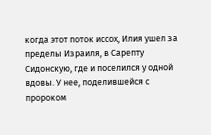когда этот поток иссох, Илия ушел за пределы Израиля, в Сарепту Сидонскую, где и поселился у одной вдовы. У нее, поделившейся с пророком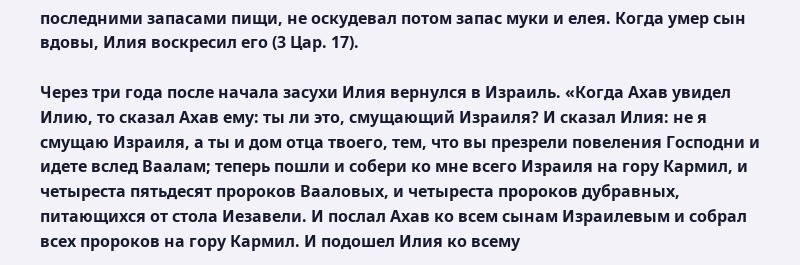последними запасами пищи, не оскудевал потом запас муки и елея. Когда умер сын вдовы, Илия воскресил его (3 Цар. 17).

Через три года после начала засухи Илия вернулся в Израиль. «Когда Ахав увидел Илию, то сказал Ахав ему: ты ли это, смущающий Израиля? И сказал Илия: не я смущаю Израиля, а ты и дом отца твоего, тем, что вы презрели повеления Господни и идете вслед Ваалам; теперь пошли и собери ко мне всего Израиля на гору Кармил, и четыреста пятьдесят пророков Вааловых, и четыреста пророков дубравных, питающихся от стола Иезавели. И послал Ахав ко всем сынам Израилевым и собрал всех пророков на гору Кармил. И подошел Илия ко всему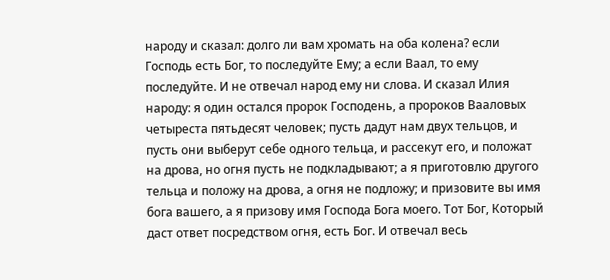народу и сказал: долго ли вам хромать на оба колена? если Господь есть Бог, то последуйте Ему; а если Ваал, то ему последуйте. И не отвечал народ ему ни слова. И сказал Илия народу: я один остался пророк Господень, а пророков Вааловых четыреста пятьдесят человек; пусть дадут нам двух тельцов, и пусть они выберут себе одного тельца, и рассекут его, и положат на дрова, но огня пусть не подкладывают; а я приготовлю другого тельца и положу на дрова, а огня не подложу; и призовите вы имя бога вашего, а я призову имя Господа Бога моего. Тот Бог, Который даст ответ посредством огня, есть Бог. И отвечал весь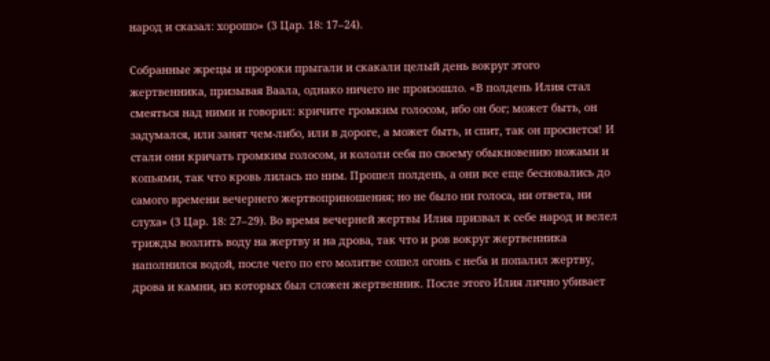народ и сказал: хорошо» (3 Цар. 18: 17–24).

Собранные жрецы и пророки прыгали и скакали целый день вокруг этого жертвенника, призывая Ваала, однако ничего не произошло. «В полдень Илия стал смеяться над ними и говорил: кричите громким голосом, ибо он бог; может быть, он задумался, или занят чем‑либо, или в дороге, а может быть, и спит, так он проснется! И стали они кричать громким голосом, и кололи себя по своему обыкновению ножами и копьями, так что кровь лилась по ним. Прошел полдень, а они все еще бесновались до самого времени вечернего жертвоприношения; но не было ни голоса, ни ответа, ни слуха» (3 Цар. 18: 27–29). Во время вечерней жертвы Илия призвал к себе народ и велел трижды возлить воду на жертву и на дрова, так что и ров вокруг жертвенника наполнился водой, после чего по его молитве сошел огонь с неба и попалил жертву, дрова и камни, из которых был сложен жертвенник. После этого Илия лично убивает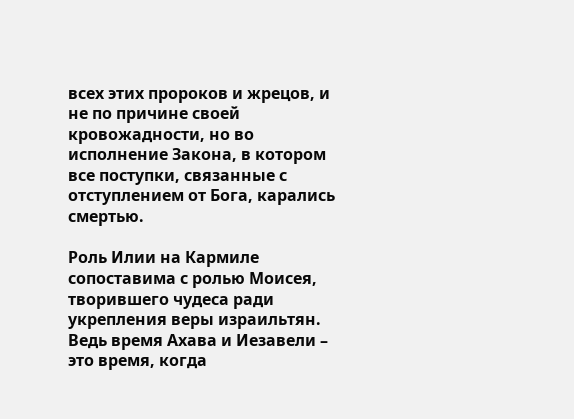всех этих пророков и жрецов, и не по причине своей кровожадности, но во исполнение Закона, в котором все поступки, связанные с отступлением от Бога, карались смертью.

Роль Илии на Кармиле сопоставима с ролью Моисея, творившего чудеса ради укрепления веры израильтян. Ведь время Ахава и Иезавели – это время, когда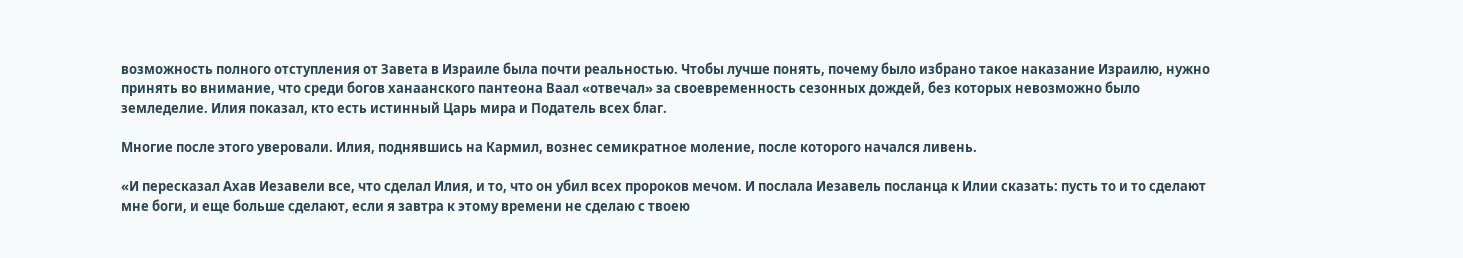возможность полного отступления от Завета в Израиле была почти реальностью. Чтобы лучше понять, почему было избрано такое наказание Израилю, нужно принять во внимание, что среди богов ханаанского пантеона Ваал «отвечал» за своевременность сезонных дождей, без которых невозможно было земледелие. Илия показал, кто есть истинный Царь мира и Податель всех благ.

Многие после этого уверовали. Илия, поднявшись на Кармил, вознес семикратное моление, после которого начался ливень.

«И пересказал Ахав Иезавели все, что сделал Илия, и то, что он убил всех пророков мечом. И послала Иезавель посланца к Илии сказать: пусть то и то сделают мне боги, и еще больше сделают, если я завтра к этому времени не сделаю с твоею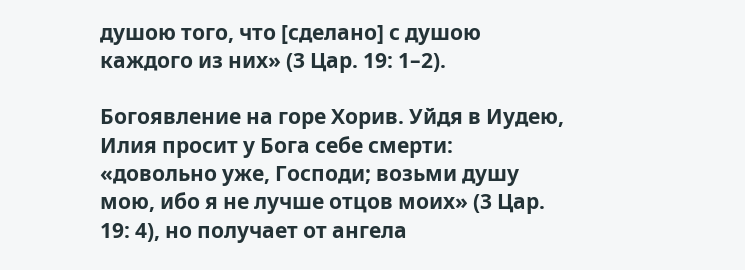душою того, что [сделано] с душою каждого из них» (3 Цар. 19: 1–2).

Богоявление на горе Хорив. Уйдя в Иудею, Илия просит у Бога себе смерти: «довольно уже, Господи; возьми душу мою, ибо я не лучше отцов моих» (3 Цар. 19: 4), но получает от ангела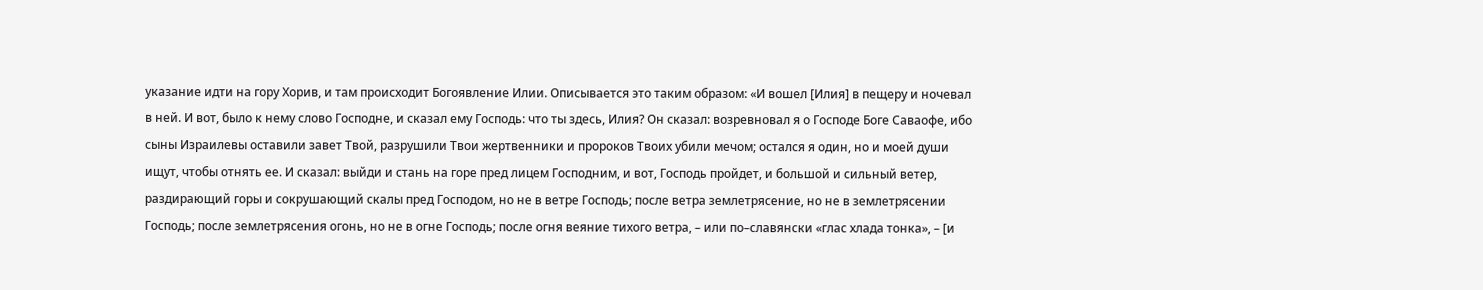указание идти на гору Хорив, и там происходит Богоявление Илии. Описывается это таким образом: «И вошел [Илия] в пещеру и ночевал в ней. И вот, было к нему слово Господне, и сказал ему Господь: что ты здесь, Илия? Он сказал: возревновал я о Господе Боге Саваофе, ибо сыны Израилевы оставили завет Твой, разрушили Твои жертвенники и пророков Твоих убили мечом; остался я один, но и моей души ищут, чтобы отнять ее. И сказал: выйди и стань на горе пред лицем Господним, и вот, Господь пройдет, и большой и сильный ветер, раздирающий горы и сокрушающий скалы пред Господом, но не в ветре Господь; после ветра землетрясение, но не в землетрясении Господь; после землетрясения огонь, но не в огне Господь; после огня веяние тихого ветра, – или по–славянски «глас хлада тонка», – [и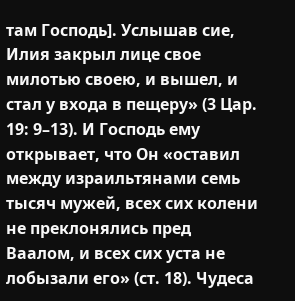там Господь]. Услышав сие, Илия закрыл лице свое милотью своею, и вышел, и стал у входа в пещеру» (3 Цар. 19: 9–13). И Господь ему открывает, что Он «оставил между израильтянами семь тысяч мужей, всех сих колени не преклонялись пред Ваалом, и всех сих уста не лобызали его» (ст. 18). Чудеса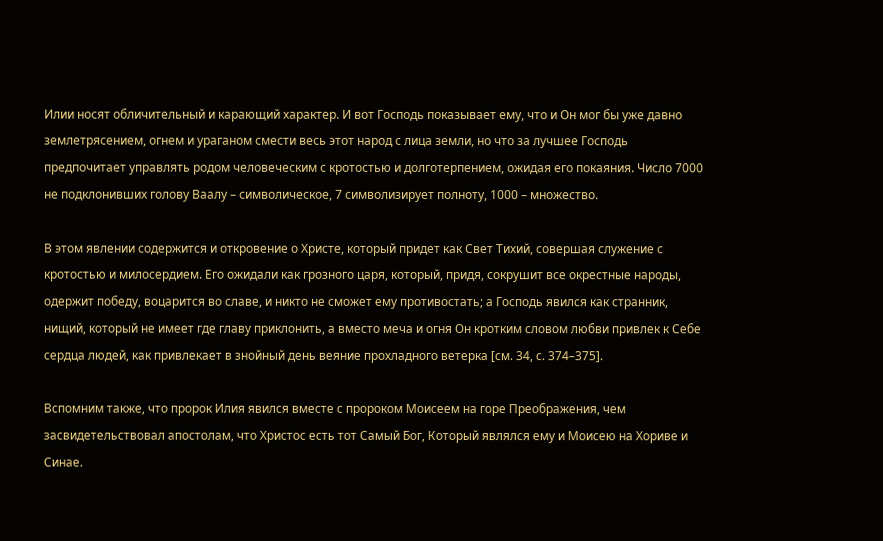Илии носят обличительный и карающий характер. И вот Господь показывает ему, что и Он мог бы уже давно землетрясением, огнем и ураганом смести весь этот народ с лица земли, но что за лучшее Господь предпочитает управлять родом человеческим с кротостью и долготерпением, ожидая его покаяния. Число 7000 не подклонивших голову Ваалу – символическое, 7 символизирует полноту, 1000 – множество.

В этом явлении содержится и откровение о Христе, который придет как Свет Тихий, совершая служение с кротостью и милосердием. Его ожидали как грозного царя, который, придя, сокрушит все окрестные народы, одержит победу, воцарится во славе, и никто не сможет ему противостать; а Господь явился как странник, нищий, который не имеет где главу приклонить, а вместо меча и огня Он кротким словом любви привлек к Себе сердца людей, как привлекает в знойный день веяние прохладного ветерка [см. 34, с. 374–375].

Вспомним также, что пророк Илия явился вместе с пророком Моисеем на горе Преображения, чем засвидетельствовал апостолам, что Христос есть тот Самый Бог, Который являлся ему и Моисею на Хориве и Синае.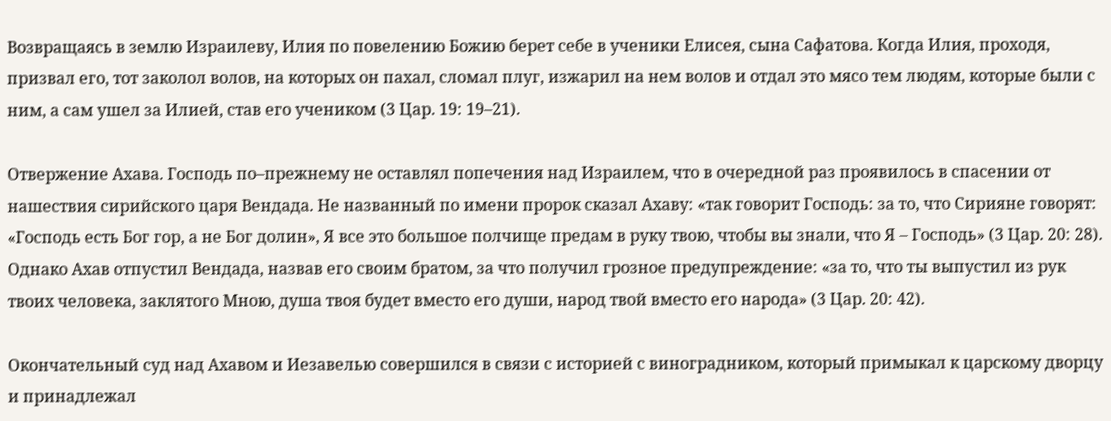Возвращаясь в землю Израилеву, Илия по повелению Божию берет себе в ученики Елисея, сына Сафатова. Когда Илия, проходя, призвал его, тот заколол волов, на которых он пахал, сломал плуг, изжарил на нем волов и отдал это мясо тем людям, которые были с ним, а сам ушел за Илией, став его учеником (3 Цар. 19: 19–21).

Отвержение Ахава. Господь по–прежнему не оставлял попечения над Израилем, что в очередной раз проявилось в спасении от нашествия сирийского царя Вендада. Не названный по имени пророк сказал Ахаву: «так говорит Господь: за то, что Сирияне говорят: «Господь есть Бог гор, а не Бог долин», Я все это большое полчище предам в руку твою, чтобы вы знали, что Я – Господь» (3 Цар. 20: 28). Однако Ахав отпустил Вендада, назвав его своим братом, за что получил грозное предупреждение: «за то, что ты выпустил из рук твоих человека, заклятого Мною, душа твоя будет вместо его души, народ твой вместо его народа» (3 Цар. 20: 42).

Окончательный суд над Ахавом и Иезавелью совершился в связи с историей с виноградником, который примыкал к царскому дворцу и принадлежал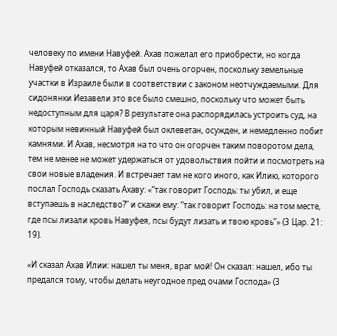человеку по имени Навуфей. Ахав пожелал его приобрести, но когда Навуфей отказался, то Ахав был очень огорчен, поскольку земельные участки в Израиле были в соответствии с законом неотчуждаемыми. Для сидонянки Иезавели это все было смешно, поскольку что может быть недоступным для царя? В результате она распорядилась устроить суд, на которым невинный Навуфей был оклеветан, осужден, и немедленно побит камнями. И Ахав, несмотря на то что он огорчен таким поворотом дела, тем не менее не может удержаться от удовольствия пойти и посмотреть на свои новые владения. И встречает там не кого иного, как Илию, которого послал Господь сказать Ахаву: «“так говорит Господь: ты убил, и еще вступаешь в наследство?” и скажи ему: “так говорит Господь: на том месте, где псы лизали кровь Навуфея, псы будут лизать и твою кровь”» (3 Цар. 21: 19).

«И сказал Ахав Илии: нашел ты меня, враг мой! Он сказал: нашел, ибо ты предался тому, чтобы делать неугодное пред очами Господа» (3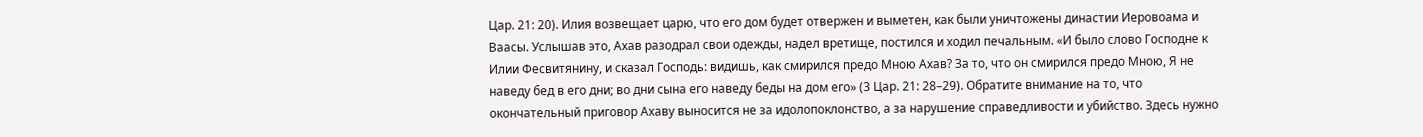Цар. 21: 20). Илия возвещает царю, что его дом будет отвержен и выметен, как были уничтожены династии Иеровоама и Ваасы. Услышав это, Ахав разодрал свои одежды, надел вретище, постился и ходил печальным. «И было слово Господне к Илии Фесвитянину, и сказал Господь: видишь, как смирился предо Мною Ахав? За то, что он смирился предо Мною, Я не наведу бед в его дни; во дни сына его наведу беды на дом его» (3 Цар. 21: 28–29). Обратите внимание на то, что окончательный приговор Ахаву выносится не за идолопоклонство, а за нарушение справедливости и убийство. Здесь нужно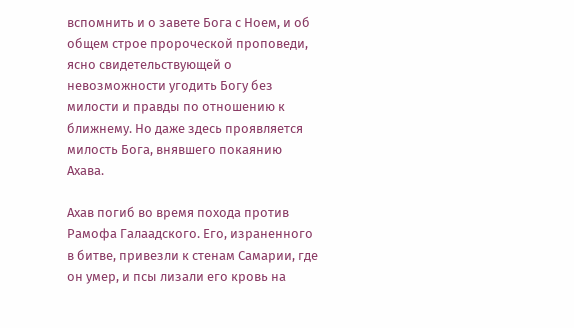вспомнить и о завете Бога с Ноем, и об общем строе пророческой проповеди, ясно свидетельствующей о невозможности угодить Богу без милости и правды по отношению к ближнему. Но даже здесь проявляется милость Бога, внявшего покаянию Ахава.

Ахав погиб во время похода против Рамофа Галаадского. Его, израненного в битве, привезли к стенам Самарии, где он умер, и псы лизали его кровь на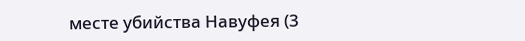месте убийства Навуфея (3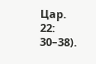Цар. 22: 30–38).